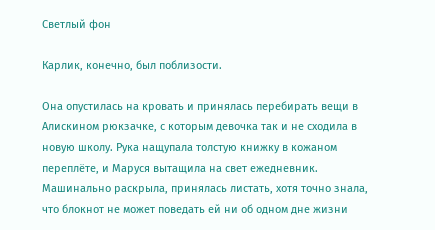Светлый фон

Карлик, конечно, был поблизости.

Она опустилась на кровать и принялась перебирать вещи в Алискином рюкзачке, с которым девочка так и не сходила в новую школу. Рука нащупала толстую книжку в кожаном переплёте, и Маруся вытащила на свет ежедневник. Машинально раскрыла, принялась листать, хотя точно знала, что блокнот не может поведать ей ни об одном дне жизни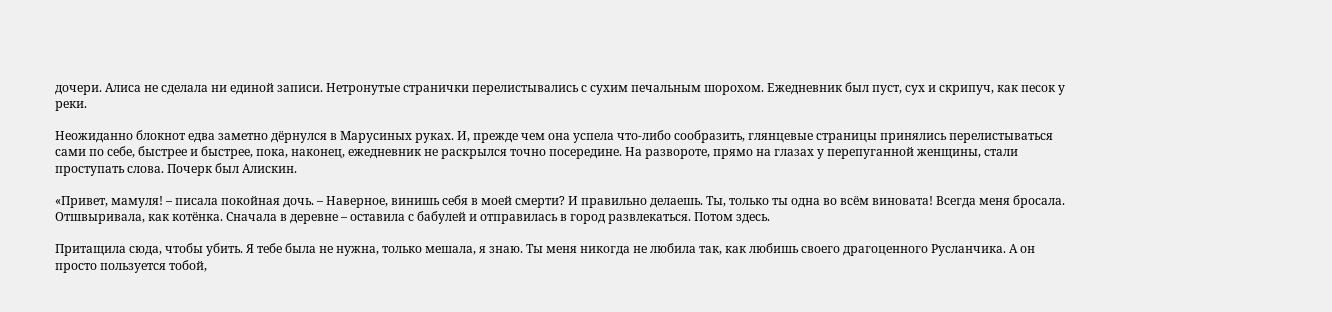дочери. Алиса не сделала ни единой записи. Нетронутые странички перелистывались с сухим печальным шорохом. Ежедневник был пуст, сух и скрипуч, как песок у реки.

Неожиданно блокнот едва заметно дёрнулся в Марусиных руках. И, прежде чем она успела что-либо сообразить, глянцевые страницы принялись перелистываться сами по себе, быстрее и быстрее, пока, наконец, ежедневник не раскрылся точно посередине. На развороте, прямо на глазах у перепуганной женщины, стали проступать слова. Почерк был Алискин.

«Привет, мамуля! – писала покойная дочь. – Наверное, винишь себя в моей смерти? И правильно делаешь. Ты, только ты одна во всём виновата! Всегда меня бросала. Отшвыривала, как котёнка. Сначала в деревне – оставила с бабулей и отправилась в город развлекаться. Потом здесь.

Притащила сюда, чтобы убить. Я тебе была не нужна, только мешала, я знаю. Ты меня никогда не любила так, как любишь своего драгоценного Русланчика. А он просто пользуется тобой,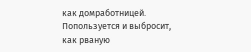как домработницей. Попользуется и выбросит, как рваную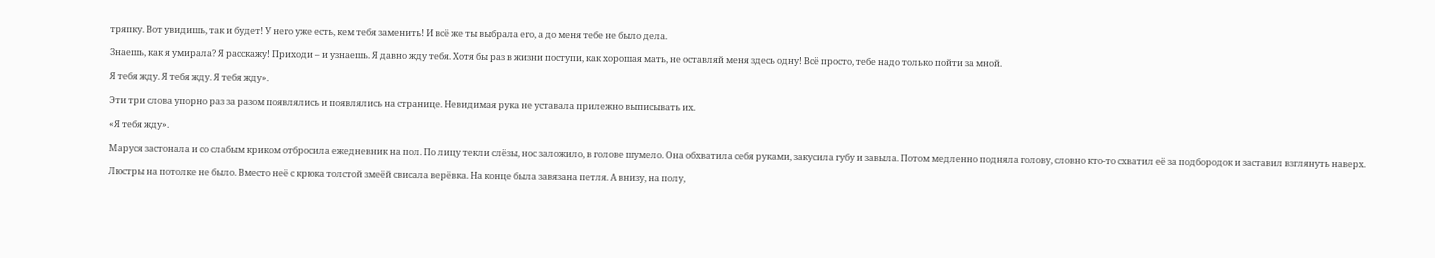тряпку. Вот увидишь, так и будет! У него уже есть, кем тебя заменить! И всё же ты выбрала его, а до меня тебе не было дела.

Знаешь, как я умирала? Я расскажу! Приходи – и узнаешь. Я давно жду тебя. Хотя бы раз в жизни поступи, как хорошая мать, не оставляй меня здесь одну! Всё просто, тебе надо только пойти за мной.

Я тебя жду. Я тебя жду. Я тебя жду».

Эти три слова упорно раз за разом появлялись и появлялись на странице. Невидимая рука не уставала прилежно выписывать их.

«Я тебя жду».

Маруся застонала и со слабым криком отбросила ежедневник на пол. По лицу текли слёзы, нос заложило, в голове шумело. Она обхватила себя руками, закусила губу и завыла. Потом медленно подняла голову, словно кто-то схватил её за подбородок и заставил взглянуть наверх.

Люстры на потолке не было. Вместо неё с крюка толстой змеёй свисала верёвка. На конце была завязана петля. А внизу, на полу,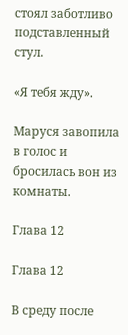стоял заботливо подставленный стул.

«Я тебя жду».

Маруся завопила в голос и бросилась вон из комнаты.

Глава 12

Глава 12

В среду после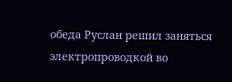обеда Руслан решил заняться электропроводкой во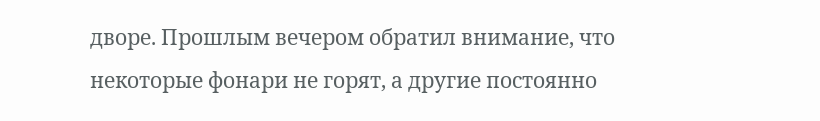дворе. Прошлым вечером обратил внимание, что некоторые фонари не горят, а другие постоянно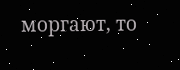моргают, то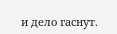и дело гаснут.